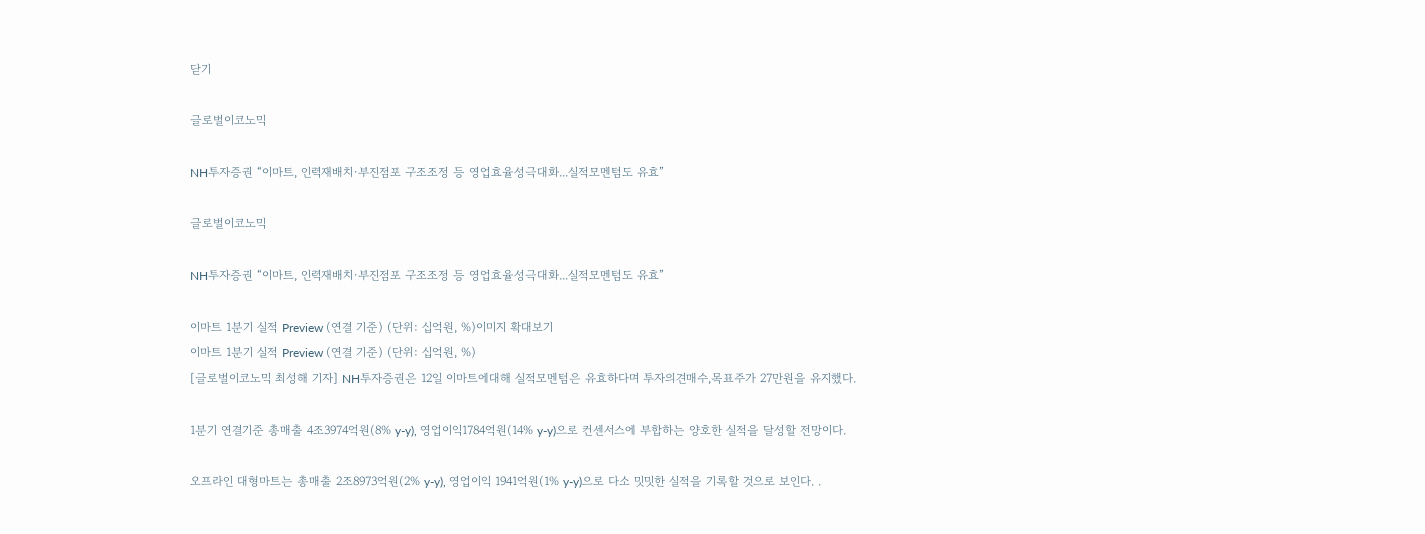닫기

글로벌이코노믹

NH투자증권 “이마트, 인력재배치·부진점포 구조조정 등 영업효율성극대화...실적모멘텀도 유효”

글로벌이코노믹

NH투자증권 “이마트, 인력재배치·부진점포 구조조정 등 영업효율성극대화...실적모멘텀도 유효”

이마트 1분기 실적 Preview (연결 기준) (단위: 십억원, %)이미지 확대보기
이마트 1분기 실적 Preview (연결 기준) (단위: 십억원, %)
[글로벌이코노믹 최성해 기자] NH투자증권은 12일 이마트에대해 실적모멘텀은 유효하다며 투자의견매수,목표주가 27만원을 유지했다.

1분기 연결기준 총매출 4조3974억원(8% y-y), 영업이익1784억원(14% y-y)으로 컨센서스에 부합하는 양호한 실적을 달성할 전망이다.

오프라인 대형마트는 총매출 2조8973억원(2% y-y), 영업이익 1941억원(1% y-y)으로 다소 밋밋한 실적을 기록할 것으로 보인다. .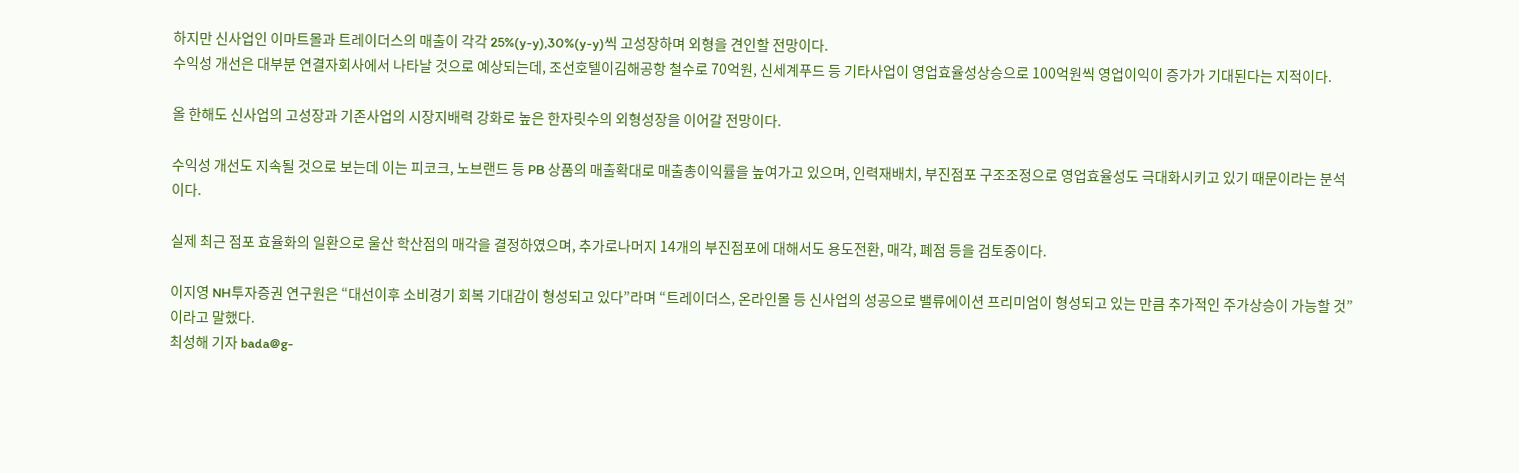하지만 신사업인 이마트몰과 트레이더스의 매출이 각각 25%(y-y),30%(y-y)씩 고성장하며 외형을 견인할 전망이다.
수익성 개선은 대부분 연결자회사에서 나타날 것으로 예상되는데, 조선호텔이김해공항 철수로 70억원, 신세계푸드 등 기타사업이 영업효율성상승으로 100억원씩 영업이익이 증가가 기대된다는 지적이다.

올 한해도 신사업의 고성장과 기존사업의 시장지배력 강화로 높은 한자릿수의 외형성장을 이어갈 전망이다.

수익성 개선도 지속될 것으로 보는데 이는 피코크, 노브랜드 등 PB 상품의 매출확대로 매출총이익률을 높여가고 있으며, 인력재배치, 부진점포 구조조정으로 영업효율성도 극대화시키고 있기 때문이라는 분석이다.

실제 최근 점포 효율화의 일환으로 울산 학산점의 매각을 결정하였으며, 추가로나머지 14개의 부진점포에 대해서도 용도전환, 매각, 폐점 등을 검토중이다.

이지영 NH투자증권 연구원은 “대선이후 소비경기 회복 기대감이 형성되고 있다”라며 “트레이더스, 온라인몰 등 신사업의 성공으로 밸류에이션 프리미엄이 형성되고 있는 만큼 추가적인 주가상승이 가능할 것”이라고 말했다.
최성해 기자 bada@g-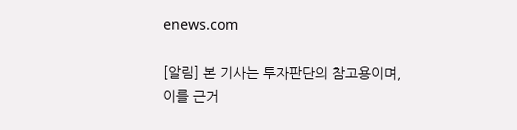enews.com

[알림] 본 기사는 투자판단의 참고용이며, 이를 근거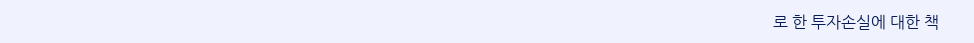로 한 투자손실에 대한 책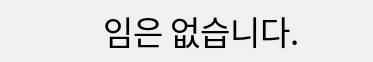임은 없습니다.